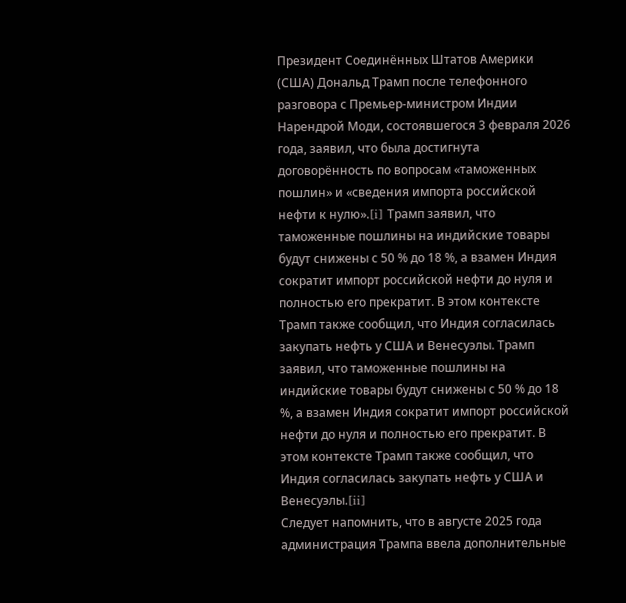Президент Соединённых Штатов Америки (США) Дональд Трамп после телефонного разговора с Премьер-министром Индии Нарендрой Моди, состоявшегося 3 февраля 2026 года, заявил, что была достигнута договорённость по вопросам «таможенных пошлин» и «сведения импорта российской нефти к нулю».[i] Трамп заявил, что таможенные пошлины на индийские товары будут снижены с 50 % до 18 %, а взамен Индия сократит импорт российской нефти до нуля и полностью его прекратит. В этом контексте Трамп также сообщил, что Индия согласилась закупать нефть у США и Венесуэлы. Трамп заявил, что таможенные пошлины на индийские товары будут снижены с 50 % до 18 %, а взамен Индия сократит импорт российской нефти до нуля и полностью его прекратит. В этом контексте Трамп также сообщил, что Индия согласилась закупать нефть у США и Венесуэлы.[ii]
Следует напомнить, что в августе 2025 года администрация Трампа ввела дополнительные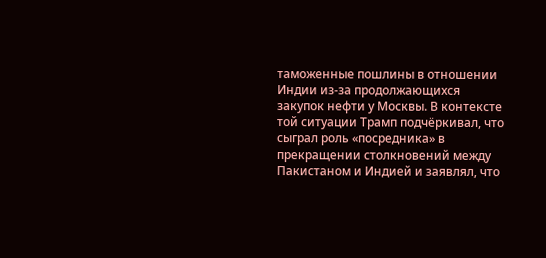таможенные пошлины в отношении Индии из-за продолжающихся закупок нефти у Москвы. В контексте той ситуации Трамп подчёркивал, что сыграл роль «посредника» в прекращении столкновений между Пакистаном и Индией и заявлял, что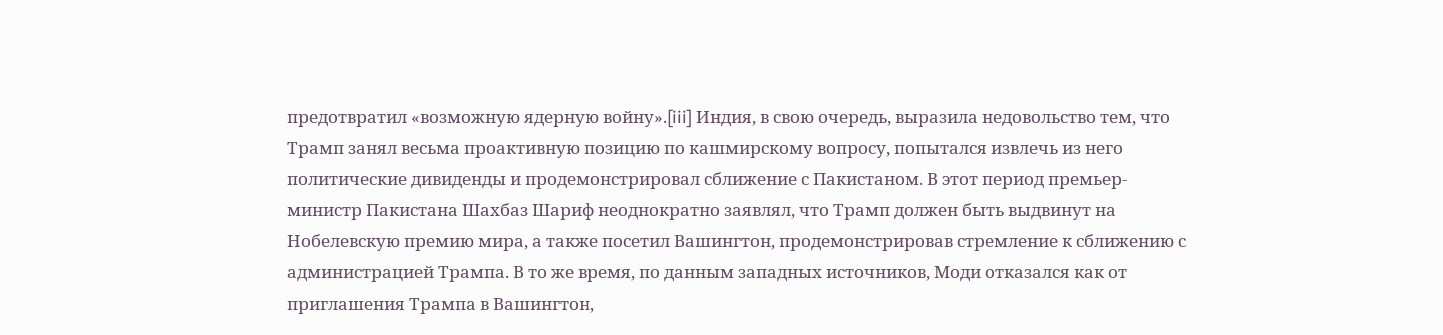предотвратил «возможную ядерную войну».[iii] Индия, в свою очередь, выразила недовольство тем, что Трамп занял весьма проактивную позицию по кашмирскому вопросу, попытался извлечь из него политические дивиденды и продемонстрировал сближение с Пакистаном. В этот период премьер-министр Пакистана Шахбаз Шариф неоднократно заявлял, что Трамп должен быть выдвинут на Нобелевскую премию мира, а также посетил Вашингтон, продемонстрировав стремление к сближению с администрацией Трампа. В то же время, по данным западных источников, Моди отказался как от приглашения Трампа в Вашингтон,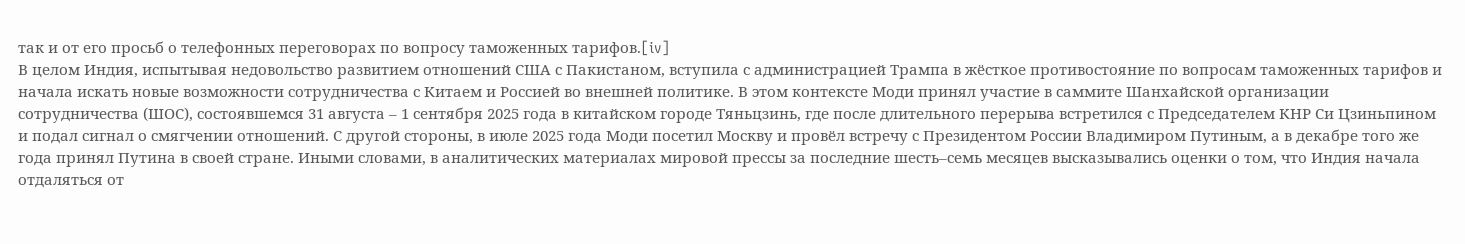так и от его просьб о телефонных переговорах по вопросу таможенных тарифов.[iv]
В целом Индия, испытывая недовольство развитием отношений США с Пакистаном, вступила с администрацией Трампа в жёсткое противостояние по вопросам таможенных тарифов и начала искать новые возможности сотрудничества с Китаем и Россией во внешней политике. В этом контексте Моди принял участие в саммите Шанхайской организации сотрудничества (ШОС), состоявшемся 31 августа – 1 сентября 2025 года в китайском городе Тяньцзинь, где после длительного перерыва встретился с Председателем КНР Си Цзиньпином и подал сигнал о смягчении отношений. С другой стороны, в июле 2025 года Моди посетил Москву и провёл встречу с Президентом России Владимиром Путиным, а в декабре того же года принял Путина в своей стране. Иными словами, в аналитических материалах мировой прессы за последние шесть–семь месяцев высказывались оценки о том, что Индия начала отдаляться от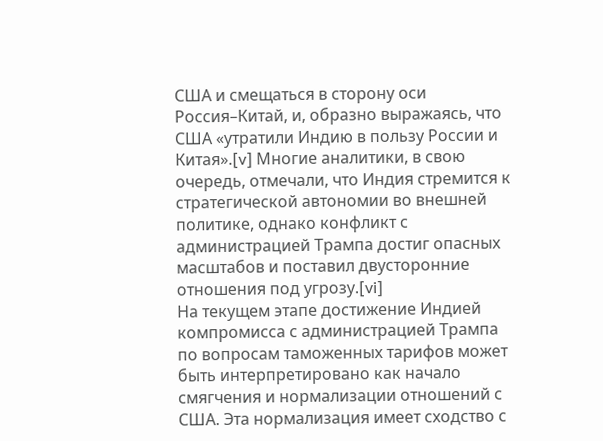США и смещаться в сторону оси Россия–Китай, и, образно выражаясь, что США «утратили Индию в пользу России и Китая».[v] Многие аналитики, в свою очередь, отмечали, что Индия стремится к стратегической автономии во внешней политике, однако конфликт с администрацией Трампа достиг опасных масштабов и поставил двусторонние отношения под угрозу.[vi]
На текущем этапе достижение Индией компромисса с администрацией Трампа по вопросам таможенных тарифов может быть интерпретировано как начало смягчения и нормализации отношений с США. Эта нормализация имеет сходство с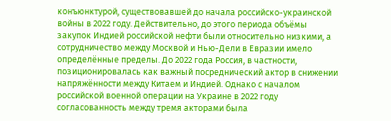конъюнктурой, существовавшей до начала российско-украинской войны в 2022 году. Действительно, до этого периода объёмы закупок Индией российской нефти были относительно низкими, а сотрудничество между Москвой и Нью-Дели в Евразии имело определённые пределы. До 2022 года Россия, в частности, позиционировалась как важный посреднический актор в снижении напряжённости между Китаем и Индией. Однако с началом российской военной операции на Украине в 2022 году согласованность между тремя акторами была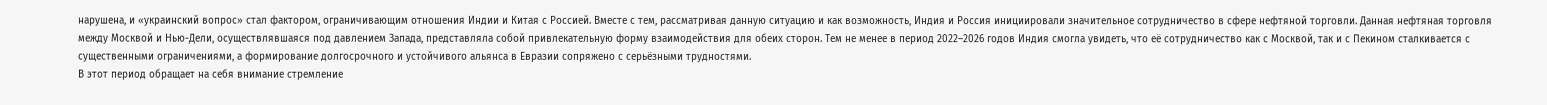нарушена, и «украинский вопрос» стал фактором, ограничивающим отношения Индии и Китая с Россией. Вместе с тем, рассматривая данную ситуацию и как возможность, Индия и Россия инициировали значительное сотрудничество в сфере нефтяной торговли. Данная нефтяная торговля между Москвой и Нью-Дели, осуществлявшаяся под давлением Запада, представляла собой привлекательную форму взаимодействия для обеих сторон. Тем не менее в период 2022–2026 годов Индия смогла увидеть, что её сотрудничество как с Москвой, так и с Пекином сталкивается с существенными ограничениями, а формирование долгосрочного и устойчивого альянса в Евразии сопряжено с серьёзными трудностями.
В этот период обращает на себя внимание стремление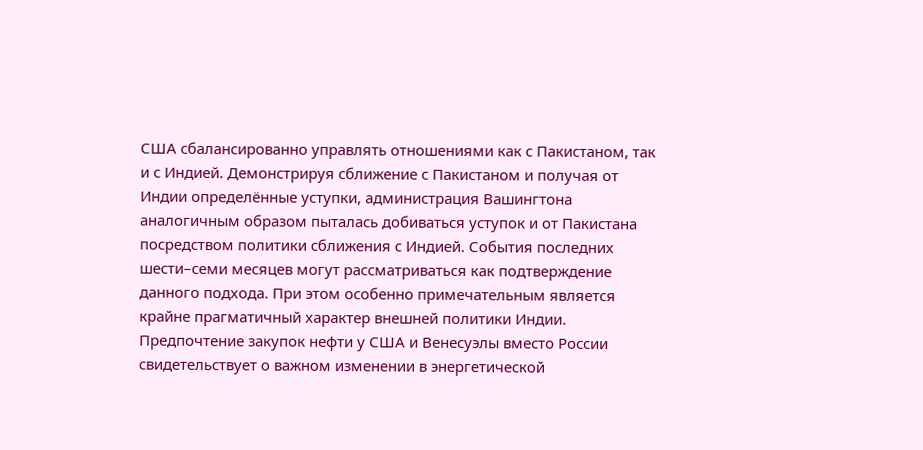США сбалансированно управлять отношениями как с Пакистаном, так и с Индией. Демонстрируя сближение с Пакистаном и получая от Индии определённые уступки, администрация Вашингтона аналогичным образом пыталась добиваться уступок и от Пакистана посредством политики сближения с Индией. События последних шести–семи месяцев могут рассматриваться как подтверждение данного подхода. При этом особенно примечательным является крайне прагматичный характер внешней политики Индии. Предпочтение закупок нефти у США и Венесуэлы вместо России свидетельствует о важном изменении в энергетической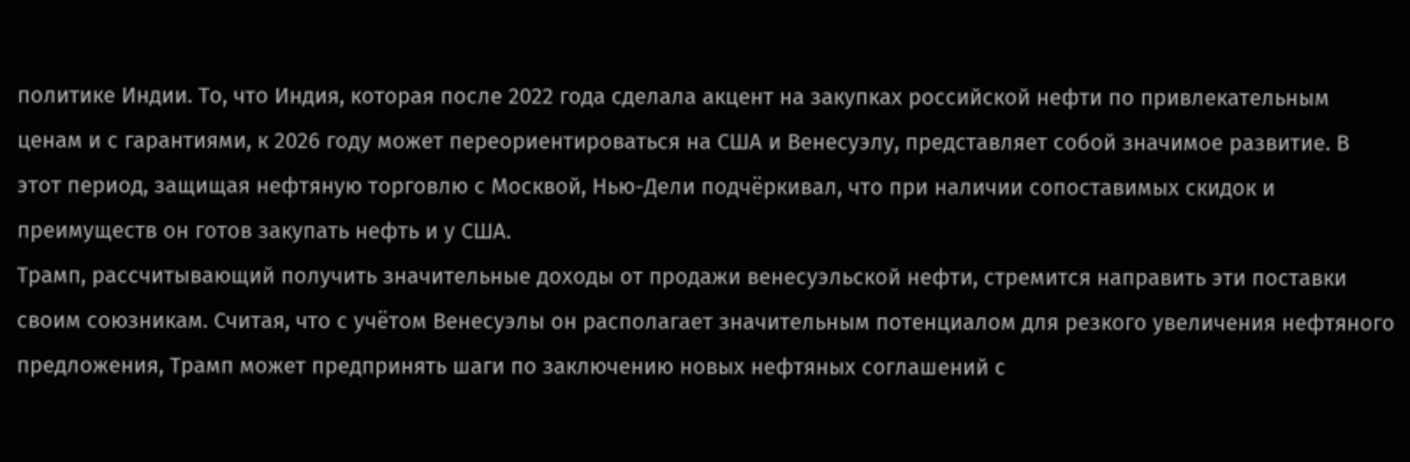политике Индии. То, что Индия, которая после 2022 года сделала акцент на закупках российской нефти по привлекательным ценам и с гарантиями, к 2026 году может переориентироваться на США и Венесуэлу, представляет собой значимое развитие. В этот период, защищая нефтяную торговлю с Москвой, Нью-Дели подчёркивал, что при наличии сопоставимых скидок и преимуществ он готов закупать нефть и у США.
Трамп, рассчитывающий получить значительные доходы от продажи венесуэльской нефти, стремится направить эти поставки своим союзникам. Считая, что с учётом Венесуэлы он располагает значительным потенциалом для резкого увеличения нефтяного предложения, Трамп может предпринять шаги по заключению новых нефтяных соглашений с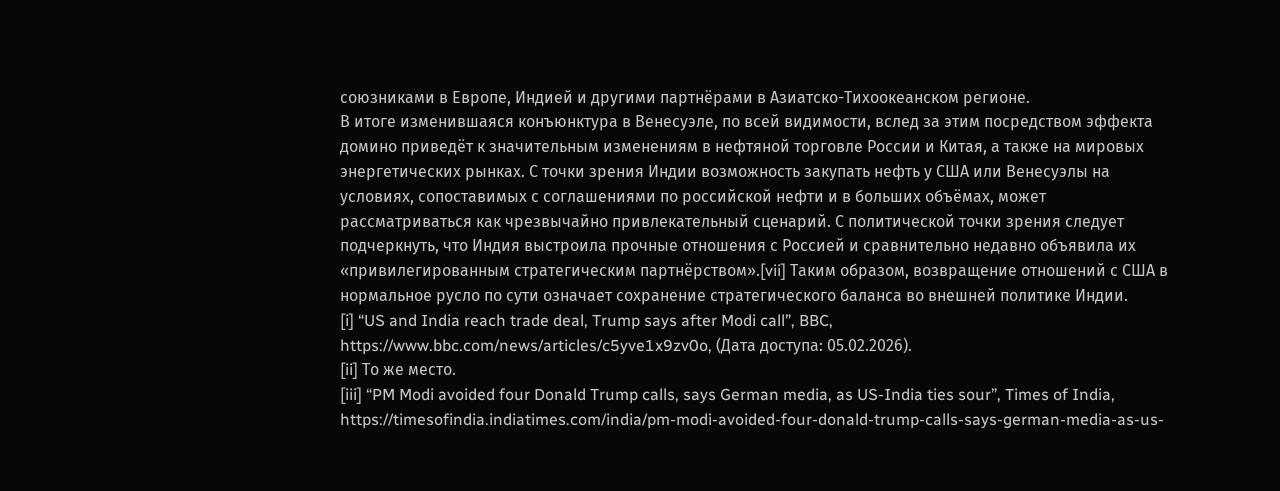союзниками в Европе, Индией и другими партнёрами в Азиатско-Тихоокеанском регионе.
В итоге изменившаяся конъюнктура в Венесуэле, по всей видимости, вслед за этим посредством эффекта домино приведёт к значительным изменениям в нефтяной торговле России и Китая, а также на мировых энергетических рынках. С точки зрения Индии возможность закупать нефть у США или Венесуэлы на условиях, сопоставимых с соглашениями по российской нефти и в больших объёмах, может рассматриваться как чрезвычайно привлекательный сценарий. С политической точки зрения следует подчеркнуть, что Индия выстроила прочные отношения с Россией и сравнительно недавно объявила их «привилегированным стратегическим партнёрством».[vii] Таким образом, возвращение отношений с США в нормальное русло по сути означает сохранение стратегического баланса во внешней политике Индии.
[i] “US and India reach trade deal, Trump says after Modi call”, BBC, https://www.bbc.com/news/articles/c5yve1x9zv0o, (Дата доступа: 05.02.2026).
[ii] То же место.
[iii] “PM Modi avoided four Donald Trump calls, says German media, as US-India ties sour”, Times of India, https://timesofindia.indiatimes.com/india/pm-modi-avoided-four-donald-trump-calls-says-german-media-as-us-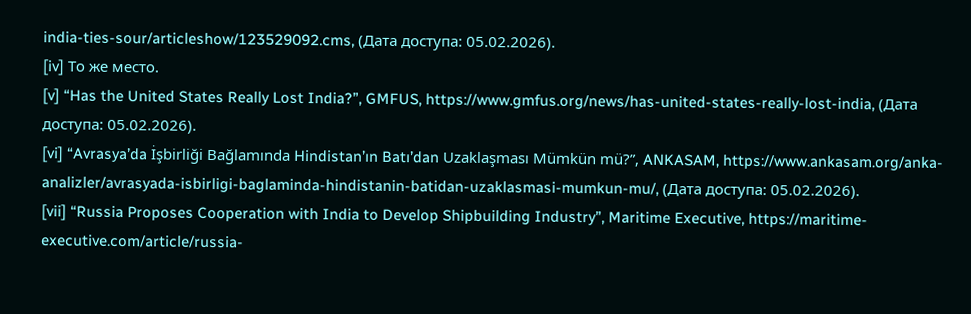india-ties-sour/articleshow/123529092.cms, (Дата доступа: 05.02.2026).
[iv] То же место.
[v] “Has the United States Really Lost India?”, GMFUS, https://www.gmfus.org/news/has-united-states-really-lost-india, (Дата доступа: 05.02.2026).
[vi] “Avrasya’da İşbirliği Bağlamında Hindistan’ın Batı’dan Uzaklaşması Mümkün mü?”, ANKASAM, https://www.ankasam.org/anka-analizler/avrasyada-isbirligi-baglaminda-hindistanin-batidan-uzaklasmasi-mumkun-mu/, (Дата доступа: 05.02.2026).
[vii] “Russia Proposes Cooperation with India to Develop Shipbuilding Industry”, Maritime Executive, https://maritime-executive.com/article/russia-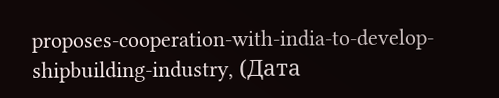proposes-cooperation-with-india-to-develop-shipbuilding-industry, (Дата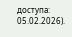доступа: 05.02.2026).